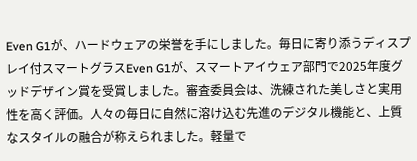Even G1が、ハードウェアの栄誉を手にしました。毎日に寄り添うディスプレイ付スマートグラスEven G1が、スマートアイウェア部門で2025年度グッドデザイン賞を受賞しました。審査委員会は、洗練された美しさと実用性を高く評価。人々の毎日に自然に溶け込む先進のデジタル機能と、上質なスタイルの融合が称えられました。軽量で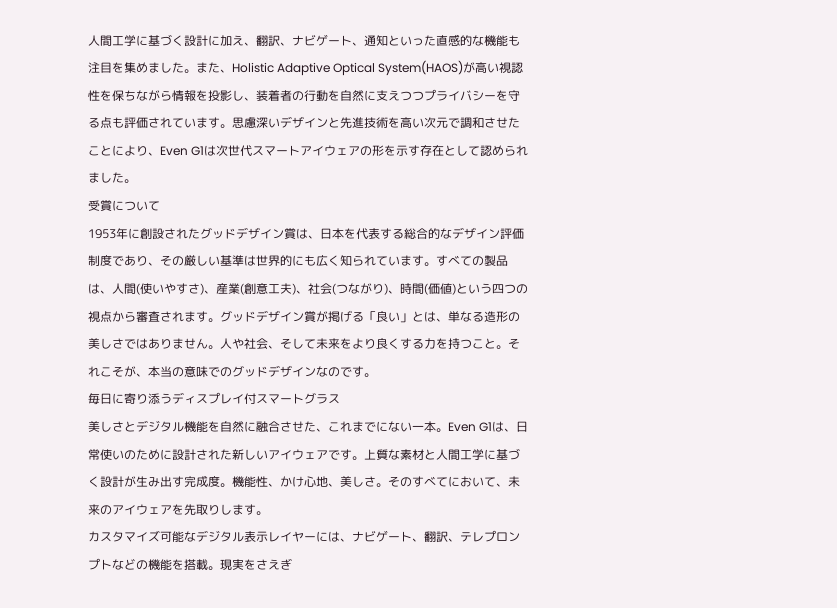人間工学に基づく設計に加え、翻訳、ナビゲート、通知といった直感的な機能も注目を集めました。また、Holistic Adaptive Optical System(HAOS)が高い視認性を保ちながら情報を投影し、装着者の行動を自然に支えつつプライバシーを守る点も評価されています。思慮深いデザインと先進技術を高い次元で調和させたことにより、Even G1は次世代スマートアイウェアの形を示す存在として認められました。
受賞について
1953年に創設されたグッドデザイン賞は、日本を代表する総合的なデザイン評価制度であり、その厳しい基準は世界的にも広く知られています。すべての製品は、人間(使いやすさ)、産業(創意工夫)、社会(つながり)、時間(価値)という四つの視点から審査されます。グッドデザイン賞が掲げる「良い」とは、単なる造形の美しさではありません。人や社会、そして未来をより良くする力を持つこと。それこそが、本当の意味でのグッドデザインなのです。
毎日に寄り添うディスプレイ付スマートグラス
美しさとデジタル機能を自然に融合させた、これまでにない一本。Even G1は、日常使いのために設計された新しいアイウェアです。上質な素材と人間工学に基づく設計が生み出す完成度。機能性、かけ心地、美しさ。そのすべてにおいて、未来のアイウェアを先取りします。
カスタマイズ可能なデジタル表示レイヤーには、ナビゲート、翻訳、テレプロンプトなどの機能を搭載。現実をさえぎ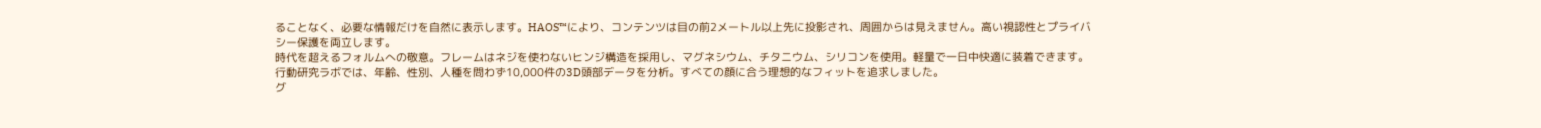ることなく、必要な情報だけを自然に表示します。HAOS™により、コンテンツは目の前2メートル以上先に投影され、周囲からは見えません。高い視認性とプライバシー保護を両立します。
時代を超えるフォルムへの敬意。フレームはネジを使わないヒンジ構造を採用し、マグネシウム、チタニウム、シリコンを使用。軽量で一日中快適に装着できます。行動研究ラボでは、年齢、性別、人種を問わず10,000件の3D頭部データを分析。すべての顔に合う理想的なフィットを追求しました。
グ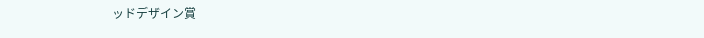ッドデザイン賞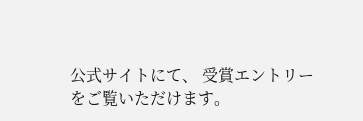公式サイトにて、 受賞エントリー をご覧いただけます。